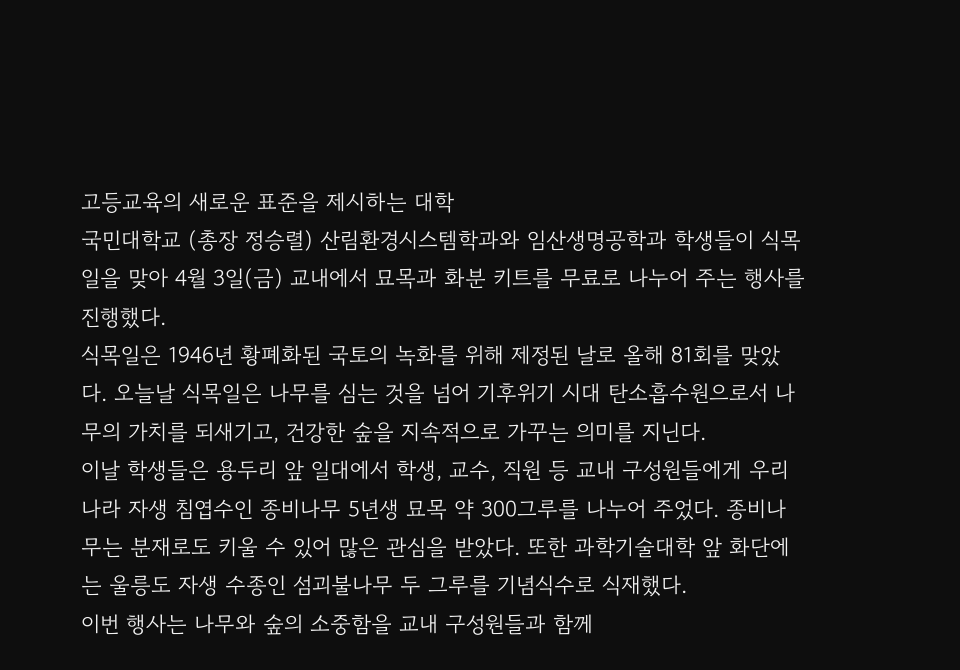고등교육의 새로운 표준을 제시하는 대학
국민대학교 (총장 정승렬) 산림환경시스템학과와 임산생명공학과 학생들이 식목일을 맞아 4월 3일(금) 교내에서 묘목과 화분 키트를 무료로 나누어 주는 행사를 진행했다.
식목일은 1946년 황폐화된 국토의 녹화를 위해 제정된 날로 올해 81회를 맞았다. 오늘날 식목일은 나무를 심는 것을 넘어 기후위기 시대 탄소흡수원으로서 나무의 가치를 되새기고, 건강한 숲을 지속적으로 가꾸는 의미를 지닌다.
이날 학생들은 용두리 앞 일대에서 학생, 교수, 직원 등 교내 구성원들에게 우리나라 자생 침엽수인 종비나무 5년생 묘목 약 300그루를 나누어 주었다. 종비나무는 분재로도 키울 수 있어 많은 관심을 받았다. 또한 과학기술대학 앞 화단에는 울릉도 자생 수종인 섬괴불나무 두 그루를 기념식수로 식재했다.
이번 행사는 나무와 숲의 소중함을 교내 구성원들과 함께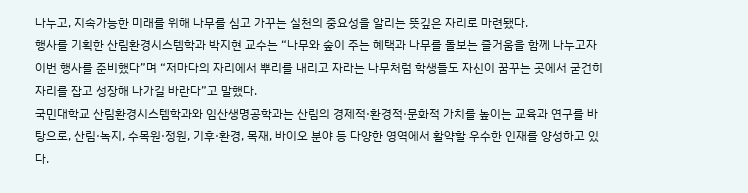나누고, 지속가능한 미래를 위해 나무를 심고 가꾸는 실천의 중요성을 알리는 뜻깊은 자리로 마련됐다.
행사를 기획한 산림환경시스템학과 박지현 교수는 “나무와 숲이 주는 혜택과 나무를 돌보는 즐거움을 함께 나누고자 이번 행사를 준비했다”며 “저마다의 자리에서 뿌리를 내리고 자라는 나무처럼 학생들도 자신이 꿈꾸는 곳에서 굳건히 자리를 잡고 성장해 나가길 바란다”고 말했다.
국민대학교 산림환경시스템학과와 임산생명공학과는 산림의 경제적·환경적·문화적 가치를 높이는 교육과 연구를 바탕으로, 산림·녹지, 수목원·정원, 기후·환경, 목재, 바이오 분야 등 다양한 영역에서 활약할 우수한 인재를 양성하고 있다.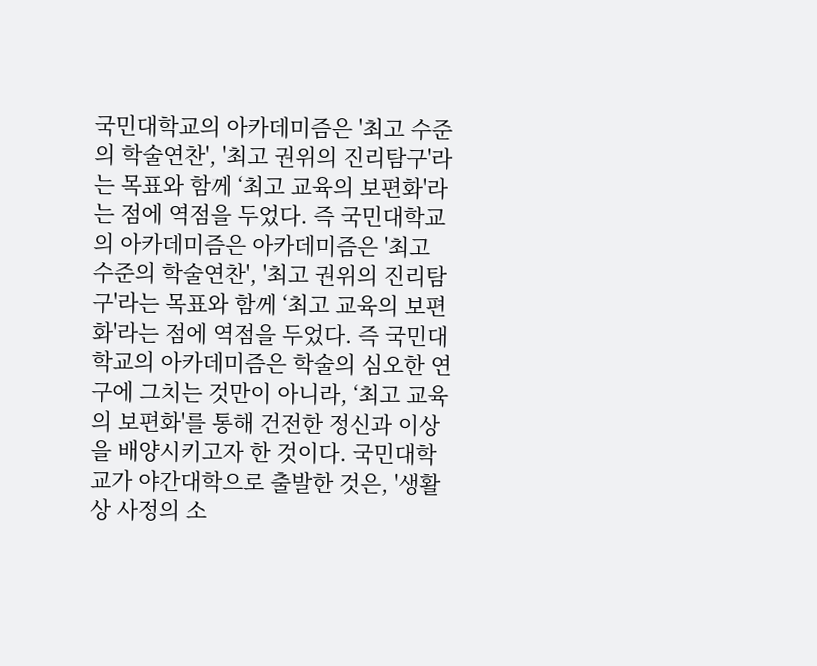국민대학교의 아카데미즘은 '최고 수준의 학술연찬', '최고 권위의 진리탐구'라는 목표와 함께 ‘최고 교육의 보편화'라는 점에 역점을 두었다. 즉 국민대학교의 아카데미즘은 아카데미즘은 '최고 수준의 학술연찬', '최고 권위의 진리탐구'라는 목표와 함께 ‘최고 교육의 보편화'라는 점에 역점을 두었다. 즉 국민대학교의 아카데미즘은 학술의 심오한 연구에 그치는 것만이 아니라, ‘최고 교육의 보편화'를 통해 건전한 정신과 이상을 배양시키고자 한 것이다. 국민대학교가 야간대학으로 출발한 것은, '생활상 사정의 소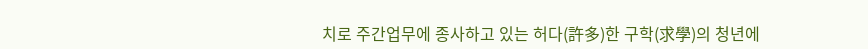치로 주간업무에 종사하고 있는 허다(許多)한 구학(求學)의 청년에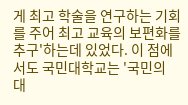게 최고 학술을 연구하는 기회를 주어 최고 교육의 보편화를 추구'하는데 있었다. 이 점에서도 국민대학교는 '국민의 대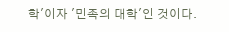학'이자 '민족의 대학'인 것이다.